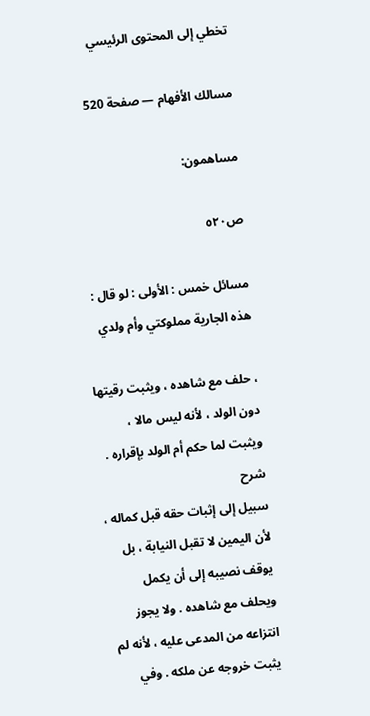تخطي إلى المحتوى الرئيسي

مسالك الأفهام — صفحة 520

مساهمون:

ص٥٢٠

مسائل خمس : الأولى : لو قال : هذه الجارية مملوكتي وأم ولدي

، حلف مع شاهده ، ويثبت رقيتها دون الولد ، لأنه ليس مالا ، ويثبت لما حكم أم الولد بإقراره .
شرح
سبيل إلى إثبات حقه قبل كماله ، لأن اليمين لا تقبل النيابة ، بل يوقف نصيبه إلى أن يكمل ويحلف مع شاهده . ولا يجوز انتزاعه من المدعى عليه ، لأنه لم يثبت خروجه عن ملكه . وفي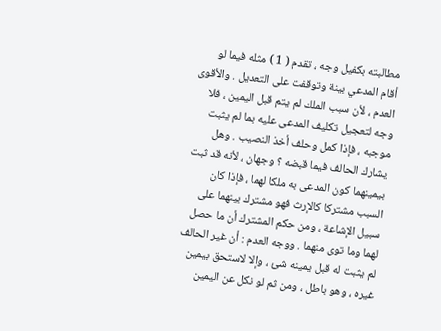مطالبته بكفيل وجه ، تقدم ( 1 ) مثله فيما لو أقام المدعي بينة وتوقفت على التعديل . والأقوى العدم ، لأن سبب الملك لم يتم قبل اليمين ، فلا وجه لتعجيل تكليف المدعى عليه بما لم يثبت موجبه ، فإذا كمل وحلف أخذ النصيب . وهل يشارك الحالف فيما قبضه ؟ وجهان ، لأنه قد ثبت بيمينهما كون المدعى به ملكا لهما ، فإذا كان السبب مشتركا كالإرث فهو مشترك بينهما على سبيل الإشاعة ، ومن حكم المشترك أن ما حصل لهما وما توى منهما . ووجه العدم : أن غير الحالف لم يثبت له قبل يمينه شئ ، وإلا لاستحق بيمين غيره ، وهو باطل ، ومن ثم لو نكل عن اليمين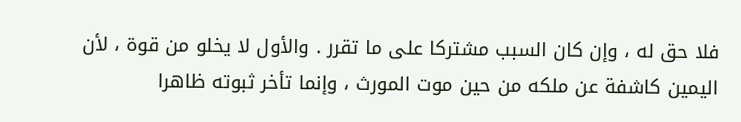فلا حق له ، وإن كان السبب مشتركا على ما تقرر . والأول لا يخلو من قوة ، لأن اليمين كاشفة عن ملكه من حين موت المورث ، وإنما تأخر ثبوته ظاهرا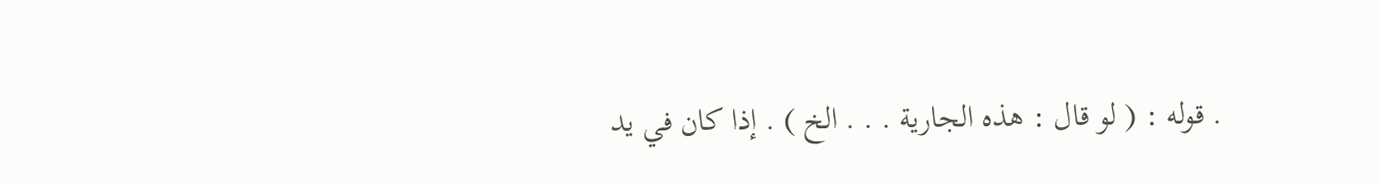. قوله : ( لو قال : هذه الجارية . . . الخ ) . إذا كان في يد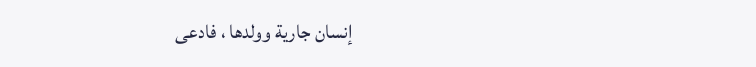إنسان جارية وولدها ، فادعى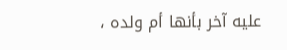عليه آخر بأنها أم ولده ،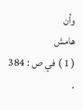وأن
هامش
( 1 ) في ص : 384 .